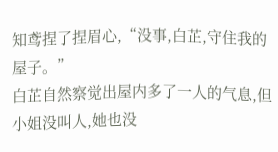知鸢捏了捏眉心,“没事,白芷,守住我的屋子。”
白芷自然察觉出屋内多了一人的气息,但小姐没叫人,她也没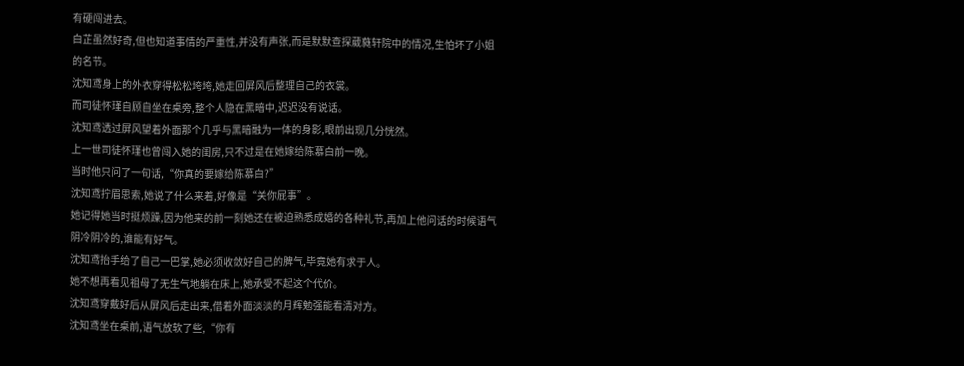有硬闯进去。
白芷虽然好奇,但也知道事情的严重性,并没有声张,而是默默查探葳蕤轩院中的情况,生怕坏了小姐的名节。
沈知鸢身上的外衣穿得松松垮垮,她走回屏风后整理自己的衣裳。
而司徒怀瑾自顾自坐在桌旁,整个人隐在黑暗中,迟迟没有说话。
沈知鸢透过屏风望着外面那个几乎与黑暗融为一体的身影,眼前出现几分恍然。
上一世司徒怀瑾也曾闯入她的闺房,只不过是在她嫁给陈慕白前一晚。
当时他只问了一句话,“你真的要嫁给陈慕白?”
沈知鸢拧眉思索,她说了什么来着,好像是“关你屁事”。
她记得她当时挺烦躁,因为他来的前一刻她还在被迫熟悉成婚的各种礼节,再加上他问话的时候语气阴冷阴冷的,谁能有好气。
沈知鸢抬手给了自己一巴掌,她必须收敛好自己的脾气,毕竟她有求于人。
她不想再看见祖母了无生气地躺在床上,她承受不起这个代价。
沈知鸢穿戴好后从屏风后走出来,借着外面淡淡的月辉勉强能看清对方。
沈知鸢坐在桌前,语气放软了些,“你有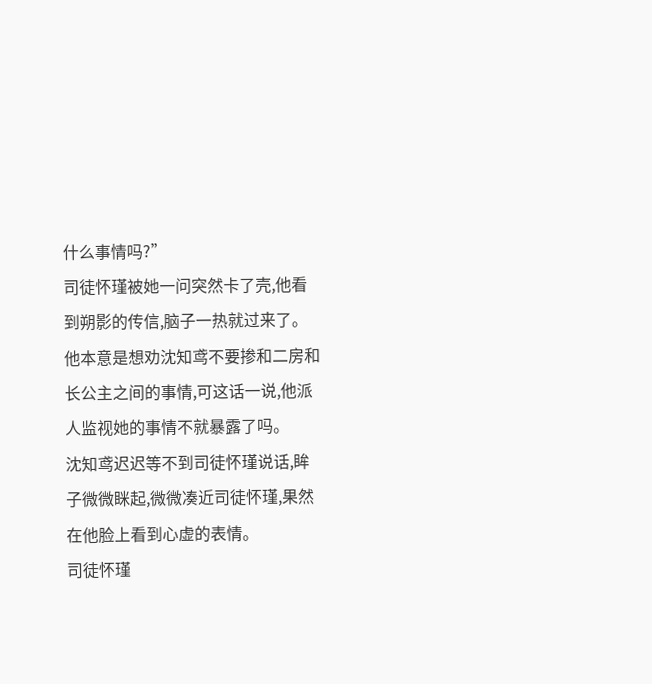什么事情吗?”
司徒怀瑾被她一问突然卡了壳,他看到朔影的传信,脑子一热就过来了。
他本意是想劝沈知鸢不要掺和二房和长公主之间的事情,可这话一说,他派人监视她的事情不就暴露了吗。
沈知鸢迟迟等不到司徒怀瑾说话,眸子微微眯起,微微凑近司徒怀瑾,果然在他脸上看到心虚的表情。
司徒怀瑾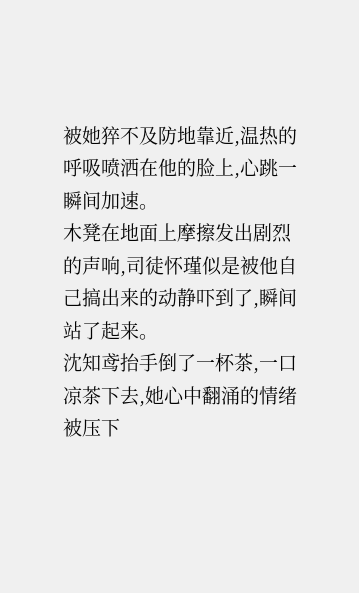被她猝不及防地靠近,温热的呼吸喷洒在他的脸上,心跳一瞬间加速。
木凳在地面上摩擦发出剧烈的声响,司徒怀瑾似是被他自己搞出来的动静吓到了,瞬间站了起来。
沈知鸢抬手倒了一杯茶,一口凉茶下去,她心中翻涌的情绪被压下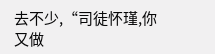去不少,“司徒怀瑾,你又做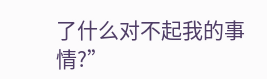了什么对不起我的事情?”